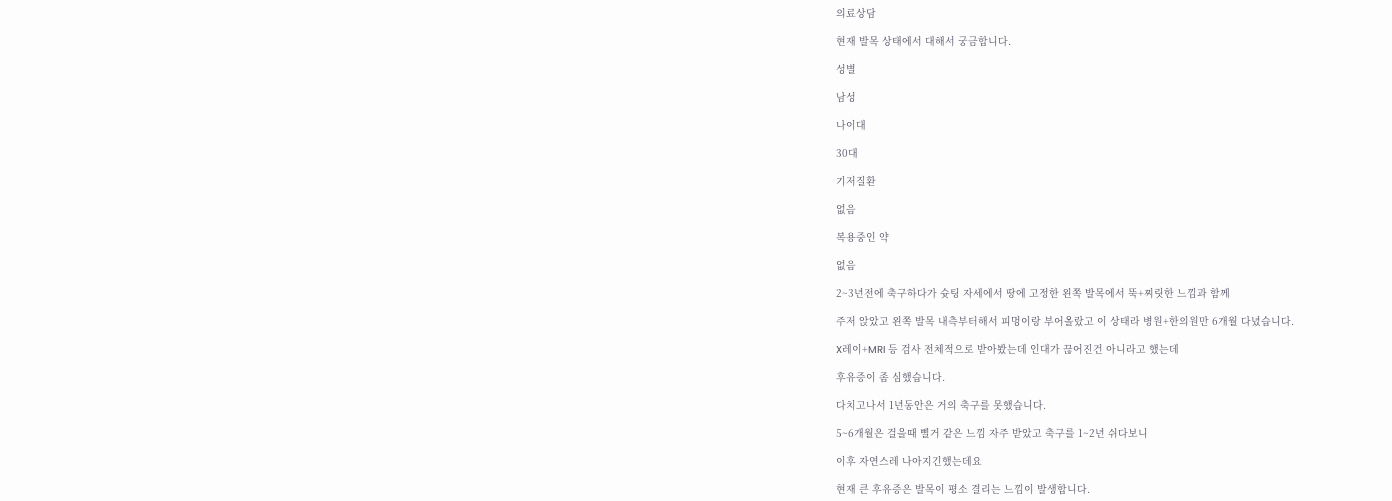의료상담

현재 발목 상태에서 대해서 궁금합니다.

성별

남성

나이대

30대

기저질환

없음

복용중인 약

없음

2~3년전에 축구하다가 슛팅 자세에서 땅에 고정한 왼쪽 발목에서 뚝+찌릿한 느낌과 함께

주저 앉았고 왼쪽 발목 내측부터해서 피멍이랑 부어올랐고 이 상태라 병원+한의원만 6개월 다녔습니다.

X레이+MRI 등 검사 전체적으로 받아봤는데 인대가 끊어진건 아니라고 했는데

후유증이 좀 심했습니다.

다치고나서 1년동안은 거의 축구를 못했습니다.

5~6개월은 걸을때 삘거 같은 느낌 자주 받았고 축구를 1~2년 쉬다보니

이후 자연스레 나아지긴했는데요

현재 큰 후유증은 발목이 평소 결리는 느낌이 발생합니다.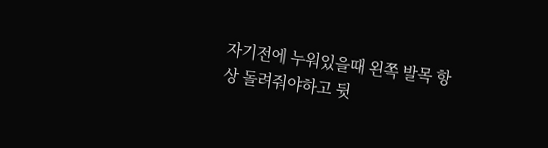자기전에 누워있을때 왼쪽 발목 항상 돌려줘야하고 뒷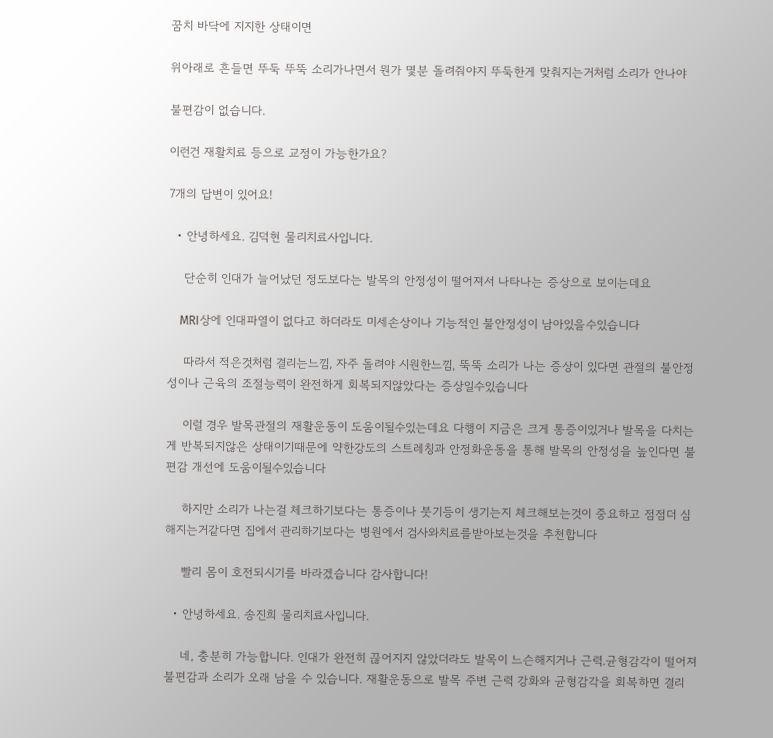꿈치 바닥에 지지한 상태이면

위아래로 흔들면 뚜둑 뚜뚝 소리가나면서 뭔가 몇분 돌려줘야지 뚜둑한게 맞춰지는거처럼 소리가 안나야

불편감이 없습니다.

이런건 재활치료 등으로 교정이 가능한가요?

7개의 답변이 있어요!

  • 안녕하세요. 김덕현 물리치료사입니다.

    단순히 인대가 늘어났던 정도보다는 발목의 안정성이 떨어져서 나타나는 증상으로 보이는데요

    MRI상에 인대파열이 없다고 하더라도 미세손상이나 기능적인 불안정성이 남아있을수있습니다

    따라서 적은것처럼 결리는느낌, 자주 돌려야 시원한느낌, 뚝뚝 소리가 나는 증상이 있다면 관절의 불안정성이나 근육의 조절능력이 완전하게 회복되지않았다는 증상일수있습니다

    이럴 경우 발목관절의 재활운동이 도움이될수있는데요 다행이 지금은 크게 통증이있거나 발목을 다치는게 반복되지않은 상태이기때문에 약한강도의 스트레칭과 안정화운동을 통해 발목의 안정성을 높인다면 불편감 개선에 도움이될수있습니다

    하지만 소리가 나는걸 체크하기보다는 통증이나 붓기등이 생기는지 체크해보는것이 중요하고 점점더 심해지는거같다면 집에서 관리하기보다는 병원에서 검사와치료를받아보는것을 추천합니다

    빨리 몸이 호전되시기를 바라겠습니다 감사합니다!

  • 안녕하세요. 송진희 물리치료사입니다.

    네, 충분히 가능합니다. 인대가 완전히 끊어지지 않았더라도 발목이 느슨해지거나 근력.균형감각이 떨어져 불편감과 소리가 오래 남을 수 있습니다. 재활운동으로 발목 주변 근력 강화와 균형감각을 회복하면 결리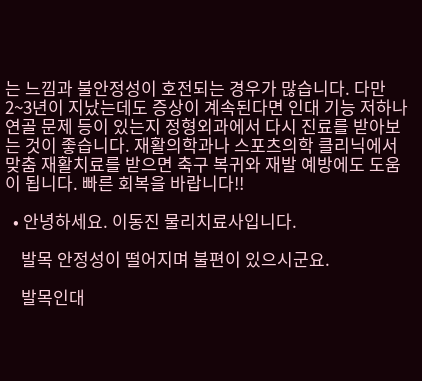는 느낌과 불안정성이 호전되는 경우가 많습니다. 다만 2~3년이 지났는데도 증상이 계속된다면 인대 기능 저하나 연골 문제 등이 있는지 정형외과에서 다시 진료를 받아보는 것이 좋습니다. 재활의학과나 스포츠의학 클리닉에서 맞춤 재활치료를 받으면 축구 복귀와 재발 예방에도 도움이 됩니다. 빠른 회복을 바랍니다!!

  • 안녕하세요. 이동진 물리치료사입니다.

    발목 안정성이 떨어지며 불편이 있으시군요.

    발목인대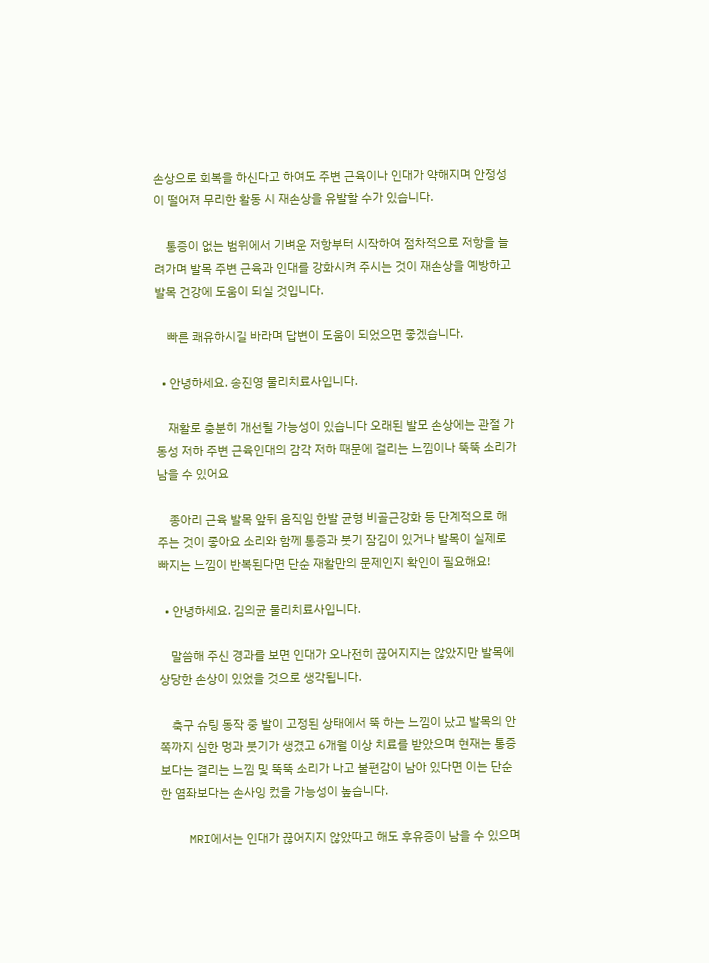손상으로 회복을 하신다고 하여도 주변 근육이나 인대가 약해지며 안정성이 떨어져 무리한 활동 시 재손상을 유발할 수가 있습니다.

    통증이 없는 범위에서 기벼운 저항부터 시작하여 점차적으로 저항을 늘려가며 발목 주변 근육과 인대를 강화시켜 주시는 것이 재손상을 예방하고 발목 건강에 도움이 되실 것입니다.

    빠른 쾌유하시길 바라며 답변이 도움이 되었으면 좋겠습니다.

  • 안녕하세요. 송진영 물리치료사입니다.

    재활로 충분히 개선될 가능성이 있습니다 오래된 발모 손상에는 관절 가동성 저하 주변 근육인대의 감각 저하 때문에 걸리는 느낌이나 뚝뚝 소리가 남을 수 있어요

    종아리 근육 발목 앞뒤 움직임 한발 균형 비골근강화 등 단계적으로 해주는 것이 좋아요 소리와 함께 통증과 붓기 잠김이 있거나 발목이 실제로 빠지는 느낌이 반복된다면 단순 재활만의 문제인지 확인이 필요해요!

  • 안녕하세요. 김의균 물리치료사입니다.

    말씀해 주신 경과를 보면 인대가 오나전히 끊어지지는 않았지만 발목에 상당한 손상이 있었을 것으로 생각됩니다.

    축구 슈팅 동작 중 발이 고정된 상태에서 뚝 하는 느낌이 났고 발목의 안쪽까지 심한 멍과 붓기가 생겼고 6개월 이상 치료를 받았으며 현재는 통증보다는 결리는 느낌 및 뚝뚝 소리가 나고 불편감이 남아 있다면 이는 단순한 염좌보다는 손사잉 컸을 가능성이 높습니다.

    MRI에서는 인대가 끊어지지 않았따고 해도 후유증이 남을 수 있으며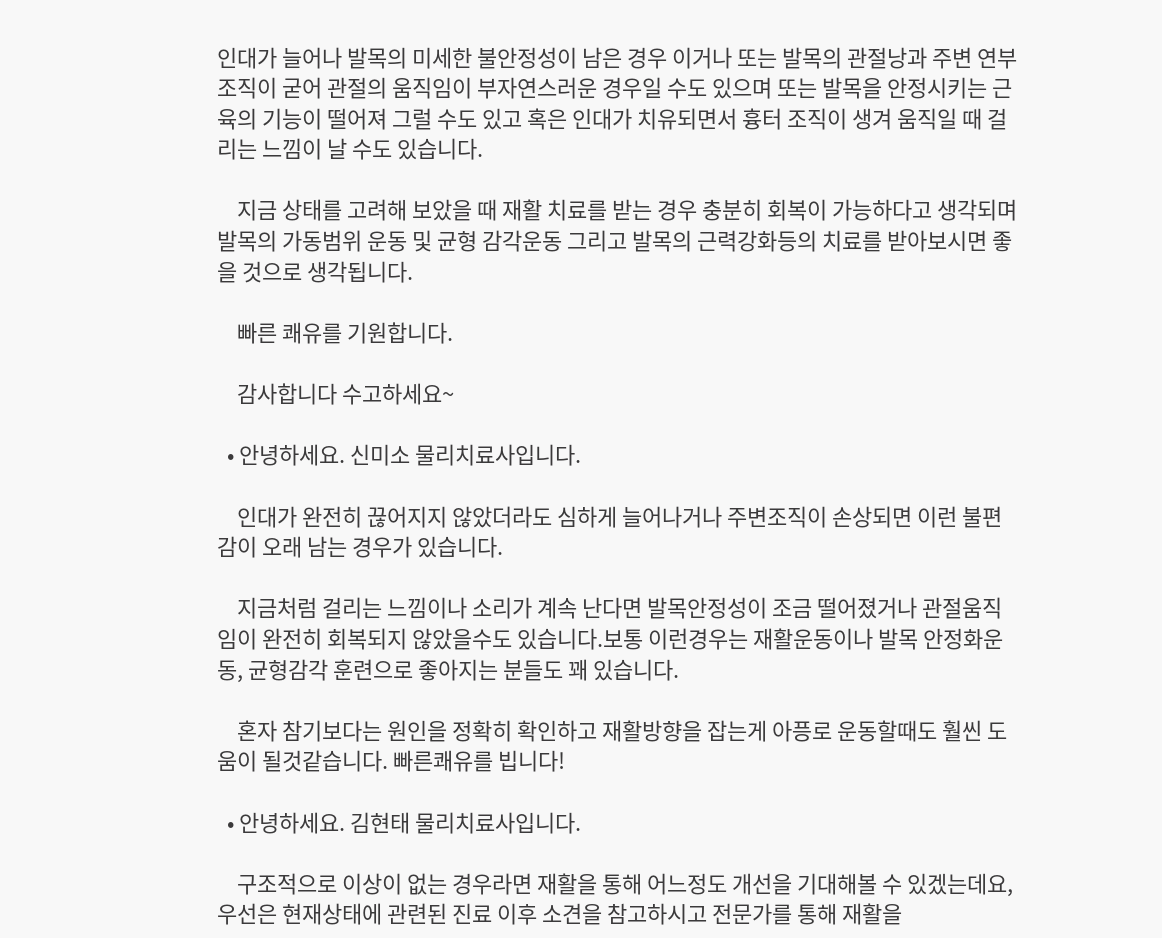인대가 늘어나 발목의 미세한 불안정성이 남은 경우 이거나 또는 발목의 관절낭과 주변 연부조직이 굳어 관절의 움직임이 부자연스러운 경우일 수도 있으며 또는 발목을 안정시키는 근육의 기능이 떨어져 그럴 수도 있고 혹은 인대가 치유되면서 흉터 조직이 생겨 움직일 때 걸리는 느낌이 날 수도 있습니다.

    지금 상태를 고려해 보았을 때 재활 치료를 받는 경우 충분히 회복이 가능하다고 생각되며 발목의 가동범위 운동 및 균형 감각운동 그리고 발목의 근력강화등의 치료를 받아보시면 좋을 것으로 생각됩니다.

    빠른 쾌유를 기원합니다.

    감사합니다 수고하세요~

  • 안녕하세요. 신미소 물리치료사입니다.

    인대가 완전히 끊어지지 않았더라도 심하게 늘어나거나 주변조직이 손상되면 이런 불편감이 오래 남는 경우가 있습니다.

    지금처럼 걸리는 느낌이나 소리가 계속 난다면 발목안정성이 조금 떨어졌거나 관절움직임이 완전히 회복되지 않았을수도 있습니다.보통 이런경우는 재활운동이나 발목 안정화운동, 균형감각 훈련으로 좋아지는 분들도 꽤 있습니다.

    혼자 참기보다는 원인을 정확히 확인하고 재활방향을 잡는게 아픙로 운동할때도 훨씬 도움이 될것같습니다. 빠른쾌유를 빕니다!

  • 안녕하세요. 김현태 물리치료사입니다.

    구조적으로 이상이 없는 경우라면 재활을 통해 어느정도 개선을 기대해볼 수 있겠는데요, 우선은 현재상태에 관련된 진료 이후 소견을 참고하시고 전문가를 통해 재활을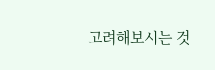고려해보시는 것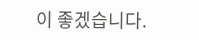이 좋겠습니다.